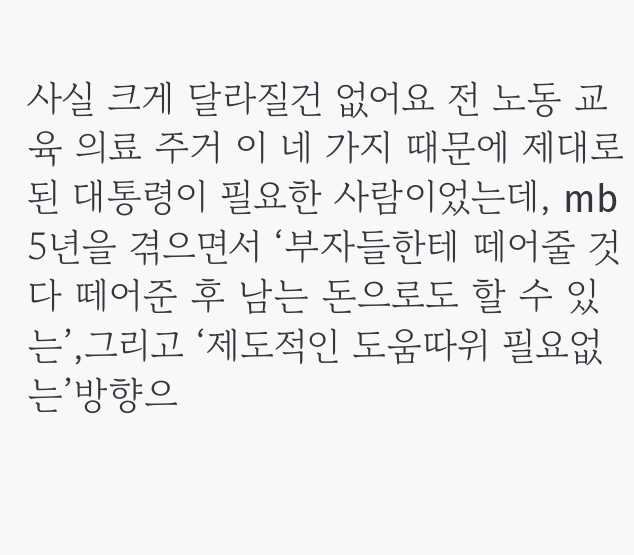사실 크게 달라질건 없어요 전 노동 교육 의료 주거 이 네 가지 때문에 제대로 된 대통령이 필요한 사람이었는데, mb 5년을 겪으면서 ‘부자들한테 떼어줄 것 다 떼어준 후 남는 돈으로도 할 수 있는’,그리고 ‘제도적인 도움따위 필요없는’방향으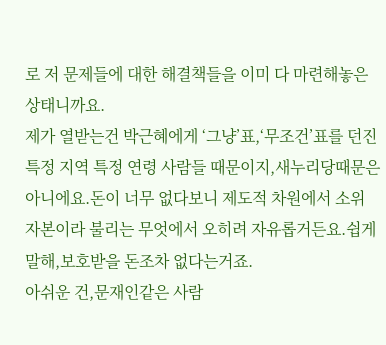로 저 문제들에 대한 해결책들을 이미 다 마련해놓은 상태니까요.
제가 열받는건 박근혜에게 ‘그냥’표,‘무조건’표를 던진 특정 지역 특정 연령 사람들 때문이지,새누리당때문은 아니에요.돈이 너무 없다보니 제도적 차원에서 소위 자본이라 불리는 무엇에서 오히려 자유롭거든요.쉽게 말해,보호받을 돈조차 없다는거죠.
아쉬운 건,문재인같은 사람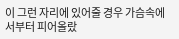이 그런 자리에 있어줄 경우 가슴속에서부터 피어올랐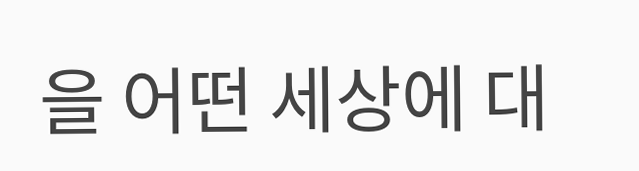을 어떤 세상에 대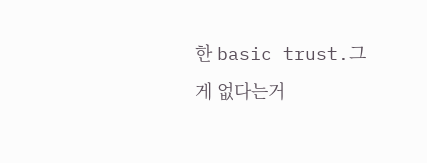한 basic trust.그게 없다는거